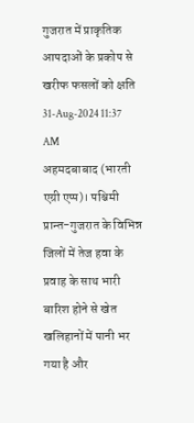गुजरात में प्राकृतिक आपदाओं के प्रकोप से खरीफ फसलों को क्षति
31-Aug-2024 11:37 AM
अहमदबाबाद (भारती एग्री एप्प)। पश्चिमी प्रान्त-गुजरात के विभिन्न जिलों में तेज हवा के प्रवाह के साथ भारी बारिश होने से खेत खलिहानों में पानी भर गया है और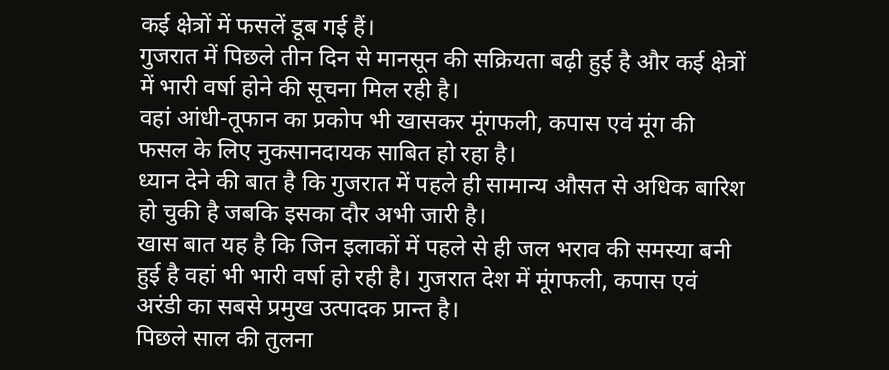कई क्षेत्रों में फसलें डूब गई हैं।
गुजरात में पिछले तीन दिन से मानसून की सक्रियता बढ़ी हुई है और कई क्षेत्रों में भारी वर्षा होने की सूचना मिल रही है।
वहां आंधी-तूफान का प्रकोप भी खासकर मूंगफली, कपास एवं मूंग की फसल के लिए नुकसानदायक साबित हो रहा है।
ध्यान देने की बात है कि गुजरात में पहले ही सामान्य औसत से अधिक बारिश हो चुकी है जबकि इसका दौर अभी जारी है।
खास बात यह है कि जिन इलाकों में पहले से ही जल भराव की समस्या बनी हुई है वहां भी भारी वर्षा हो रही है। गुजरात देश में मूंगफली, कपास एवं अरंडी का सबसे प्रमुख उत्पादक प्रान्त है।
पिछले साल की तुलना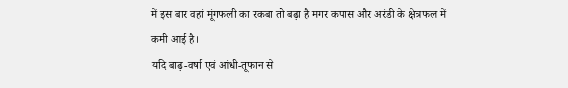में इस बार वहां मूंगफली का रकबा तो बढ़ा है मगर कपास और अरंडी के क्षेत्रफल में कमी आई है।
यदि बाढ़-वर्षा एवं आंधी-तूफान से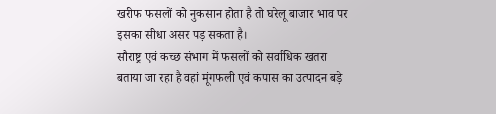खरीफ फसलों को नुकसान होता है तो घरेलू बाजार भाव पर इसका सीधा असर पड़ सकता है।
सौराष्ट्र एवं कच्छ संभाग में फसलों को सर्वाधिक खतरा बताया जा रहा है वहां मूंगफली एवं कपास का उत्पादन बड़े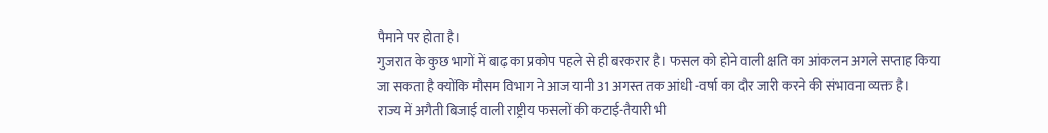पैमाने पर होता है।
गुजरात के कुछ भागों में बाढ़ का प्रकोप पहले से ही बरकरार है। फसल को होने वाली क्षति का आंकलन अगले सप्ताह किया जा सकता है क्योंकि मौसम विभाग ने आज यानी 31 अगस्त तक आंधी -वर्षा का दौर जारी करने की संभावना व्यक्त है।
राज्य में अगैती बिजाई वाली राष्ट्रीय फसलों की कटाई-तैयारी भी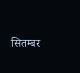सितम्बर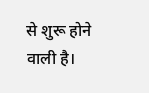से शुरू होने वाली है।